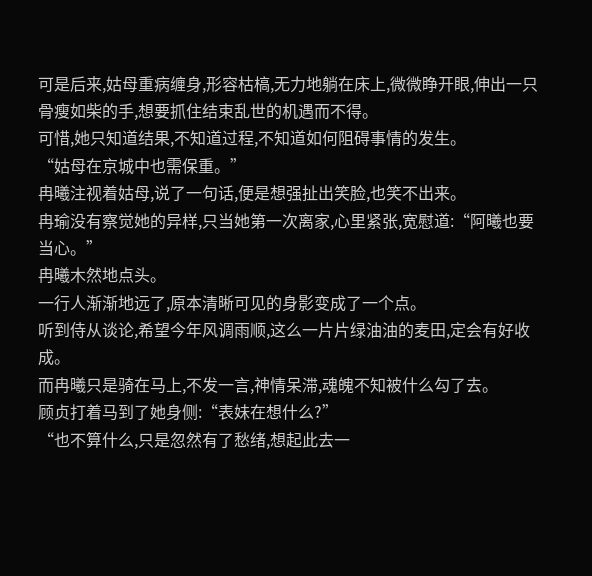可是后来,姑母重病缠身,形容枯槁,无力地躺在床上,微微睁开眼,伸出一只骨瘦如柴的手,想要抓住结束乱世的机遇而不得。
可惜,她只知道结果,不知道过程,不知道如何阻碍事情的发生。
“姑母在京城中也需保重。”
冉曦注视着姑母,说了一句话,便是想强扯出笑脸,也笑不出来。
冉瑜没有察觉她的异样,只当她第一次离家,心里紧张,宽慰道:“阿曦也要当心。”
冉曦木然地点头。
一行人渐渐地远了,原本清晰可见的身影变成了一个点。
听到侍从谈论,希望今年风调雨顺,这么一片片绿油油的麦田,定会有好收成。
而冉曦只是骑在马上,不发一言,神情呆滞,魂魄不知被什么勾了去。
顾贞打着马到了她身侧:“表妹在想什么?”
“也不算什么,只是忽然有了愁绪,想起此去一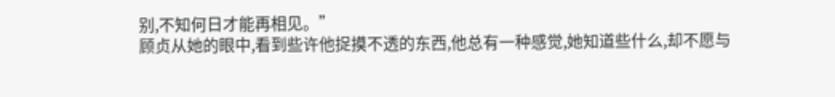别,不知何日才能再相见。”
顾贞从她的眼中,看到些许他捉摸不透的东西,他总有一种感觉,她知道些什么,却不愿与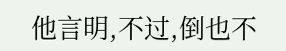他言明,不过,倒也不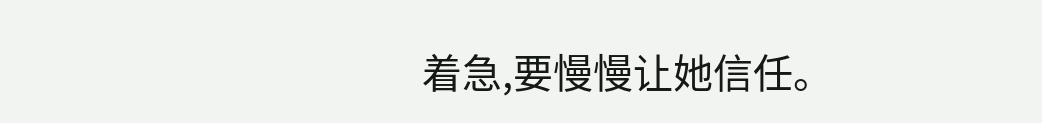着急,要慢慢让她信任。